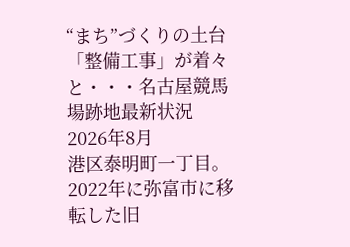“まち”づくりの土台「整備工事」が着々と・・・名古屋競馬場跡地最新状況 2026年8月
港区泰明町一丁目。2022年に弥富市に移転した旧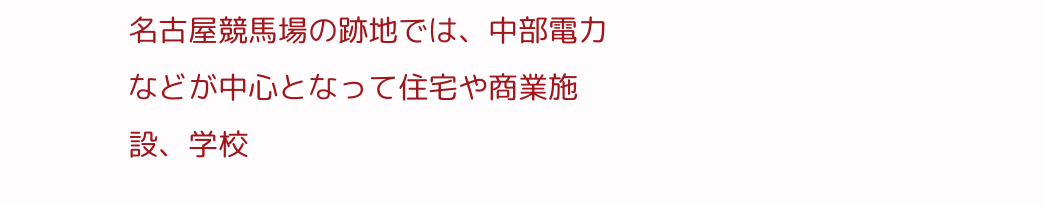名古屋競馬場の跡地では、中部電力などが中心となって住宅や商業施設、学校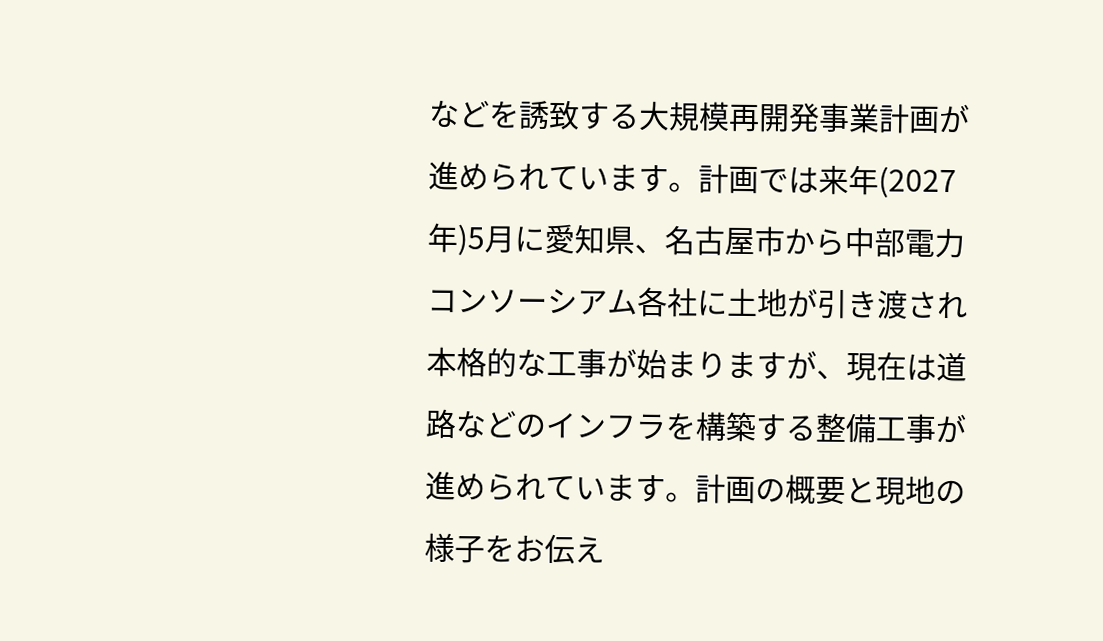などを誘致する大規模再開発事業計画が進められています。計画では来年(2027年)5月に愛知県、名古屋市から中部電力コンソーシアム各社に土地が引き渡され本格的な工事が始まりますが、現在は道路などのインフラを構築する整備工事が進められています。計画の概要と現地の様子をお伝え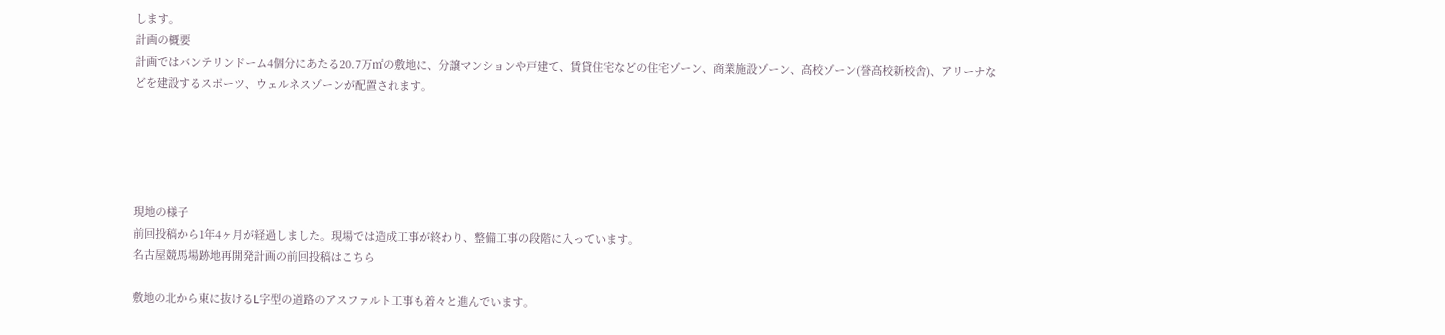します。
計画の概要
計画ではバンテリンドーム4個分にあたる20.7万㎡の敷地に、分譲マンションや戸建て、賃貸住宅などの住宅ゾーン、商業施設ゾーン、高校ゾーン(誉高校新校舎)、アリーナなどを建設するスポーツ、ウェルネスゾーンが配置されます。





現地の様子
前回投稿から1年4ヶ月が経過しました。現場では造成工事が終わり、整備工事の段階に入っています。
名古屋競馬場跡地再開発計画の前回投稿はこちら

敷地の北から東に抜けるL字型の道路のアスファルト工事も着々と進んでいます。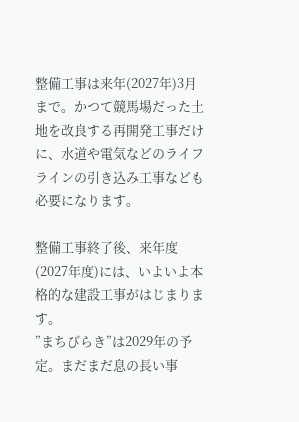整備工事は来年(2027年)3月まで。かつて競馬場だった土地を改良する再開発工事だけに、水道や電気などのライフラインの引き込み工事なども必要になります。

整備工事終了後、来年度(2027年度)には、いよいよ本格的な建設工事がはじまります。
”まちびらき”は2029年の予定。まだまだ息の長い事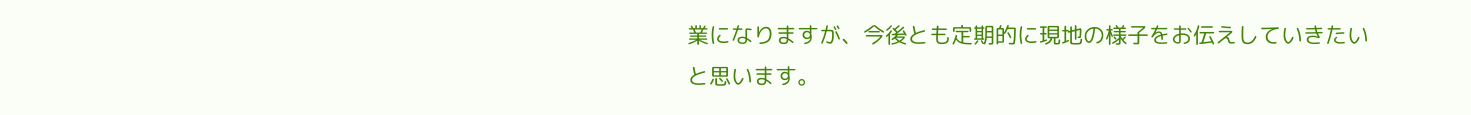業になりますが、今後とも定期的に現地の様子をお伝えしていきたいと思います。